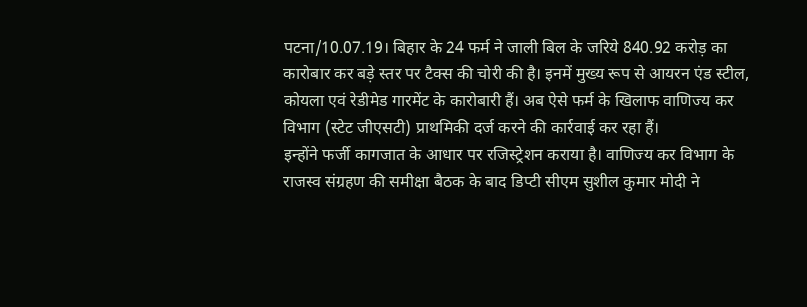पटना/10.07.19। बिहार के 24 फर्म ने जाली बिल के जरिये 840.92 करोड़ का कारोबार कर बड़े स्तर पर टैक्स की चोरी की है। इनमें मुख्य रूप से आयरन एंड स्टील, कोयला एवं रेडीमेड गारमेंट के कारोबारी हैं। अब ऐसे फर्म के खिलाफ वाणिज्य कर विभाग (स्टेट जीएसटी) प्राथमिकी दर्ज करने की कार्रवाई कर रहा हैं।
इन्होंने फर्जी कागजात के आधार पर रजिस्ट्रेशन कराया है। वाणिज्य कर विभाग के राजस्व संग्रहण की समीक्षा बैठक के बाद डिप्टी सीएम सुशील कुमार मोदी ने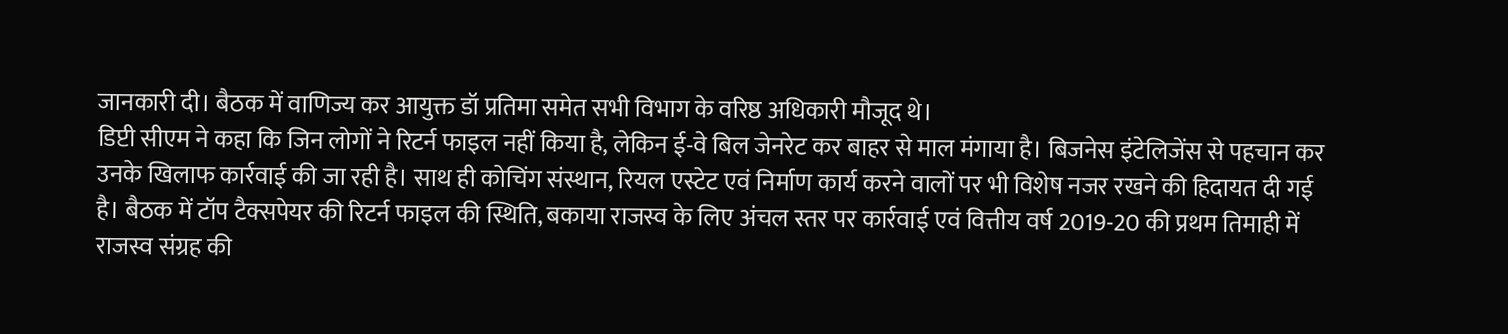जानकारी दी। बैठक में वाणिज्य कर आयुक्त डॉ प्रतिमा समेत सभी विभाग के वरिष्ठ अधिकारी मौजूद थे।
डिप्टी सीएम ने कहा कि जिन लोगों ने रिटर्न फाइल नहीं किया है, लेकिन ई-वे बिल जेनरेट कर बाहर से माल मंगाया है। बिजनेस इंटेलिजेंस से पहचान कर उनके खिलाफ कार्रवाई की जा रही है। साथ ही कोचिंग संस्थान, रियल एस्टेट एवं निर्माण कार्य करने वालों पर भी विशेष नजर रखने की हिदायत दी गई है। बैठक में टॉप टैक्सपेयर की रिटर्न फाइल की स्थिति, बकाया राजस्व के लिए अंचल स्तर पर कार्रवाई एवं वित्तीय वर्ष 2019-20 की प्रथम तिमाही में राजस्व संग्रह की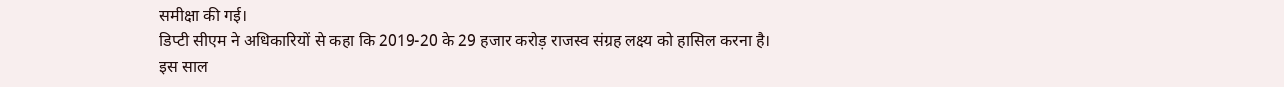समीक्षा की गई।
डिप्टी सीएम ने अधिकारियों से कहा कि 2019-20 के 29 हजार करोड़ राजस्व संग्रह लक्ष्य को हासिल करना है। इस साल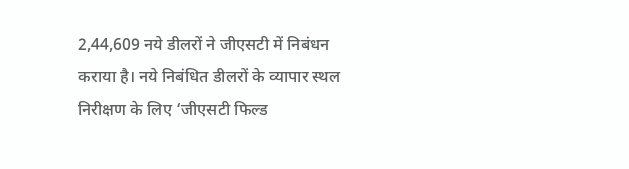2,44,609 नये डीलरों ने जीएसटी में निबंधन कराया है। नये निबंधित डीलरों के व्यापार स्थल निरीक्षण के लिए ‘जीएसटी फिल्ड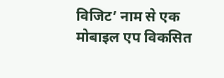विजिट’ नाम से एक मोबाइल एप विकसित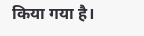किया गया है।